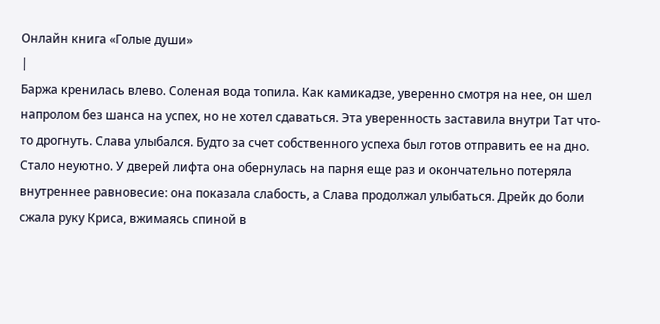Онлайн книга «Голые души»
|
Баржа кренилась влево. Соленая вода топила. Как камикадзе, уверенно смотря на нее, он шел напролом без шанса на успех, но не хотел сдаваться. Эта уверенность заставила внутри Тат что-то дрогнуть. Слава улыбался. Будто за счет собственного успеха был готов отправить ее на дно. Стало неуютно. У дверей лифта она обернулась на парня еще раз и окончательно потеряла внутреннее равновесие: она показала слабость, а Слава продолжал улыбаться. Дрейк до боли сжала руку Криса, вжимаясь спиной в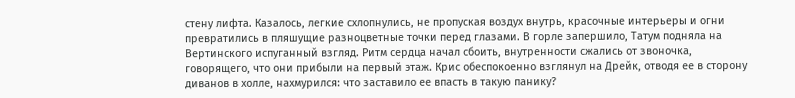стену лифта. Казалось, легкие схлопнулись, не пропуская воздух внутрь, красочные интерьеры и огни превратились в пляшущие разноцветные точки перед глазами. В горле запершило, Татум подняла на Вертинского испуганный взгляд. Ритм сердца начал сбоить, внутренности сжались от звоночка, говорящего, что они прибыли на первый этаж. Крис обеспокоенно взглянул на Дрейк, отводя ее в сторону диванов в холле, нахмурился: что заставило ее впасть в такую панику?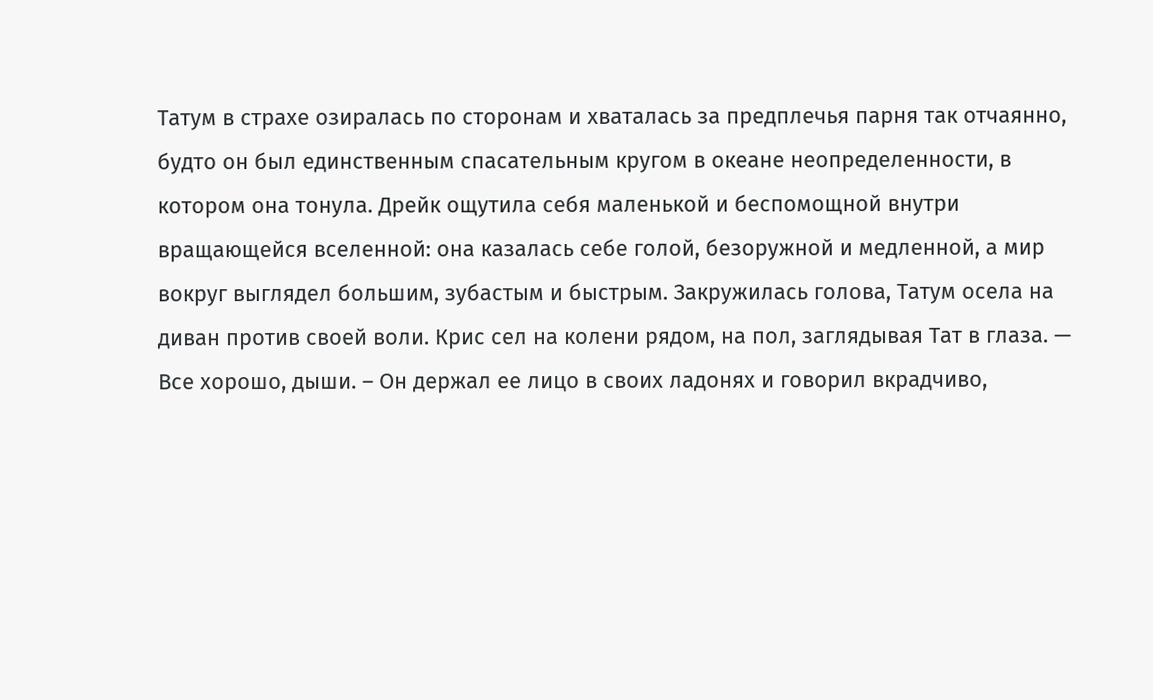Татум в страхе озиралась по сторонам и хваталась за предплечья парня так отчаянно, будто он был единственным спасательным кругом в океане неопределенности, в котором она тонула. Дрейк ощутила себя маленькой и беспомощной внутри вращающейся вселенной: она казалась себе голой, безоружной и медленной, а мир вокруг выглядел большим, зубастым и быстрым. Закружилась голова, Татум осела на диван против своей воли. Крис сел на колени рядом, на пол, заглядывая Тат в глаза. — Все хорошо, дыши. – Он держал ее лицо в своих ладонях и говорил вкрадчиво,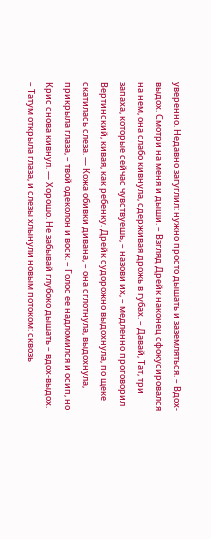уверенно. Недавно загуглил: нужно просто дышать и заземляться. – Вдох-выдох. Смотри на меня и дыши. – Взгляд Дрейк наконец сфокусировался на нем, она слабо кивнула, сдерживая дрожь в губах. – Давай, Тат, три запаха, которые сейчас чувствуешь, – назови их, – медленно проговорил Вертинский, кивая, как ребенку. Дрейк судорожно выдохнула, по щеке скатилась слеза. — Кожа обивки дивана, – она сглотнула, выдохнула, прикрыла глаза, – твой одеколон и воск. – Голос ее надломился и осип, но Крис снова кивнул. — Хорошо. Не забывай глубоко дышать – вдох-выдох. – Татум открыла глаза, и слезы хлынули новым потоком: сквозь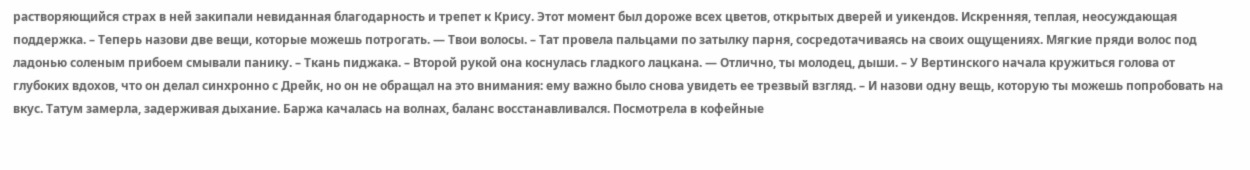растворяющийся страх в ней закипали невиданная благодарность и трепет к Крису. Этот момент был дороже всех цветов, открытых дверей и уикендов. Искренняя, теплая, неосуждающая поддержка. – Теперь назови две вещи, которые можешь потрогать. — Твои волосы. – Тат провела пальцами по затылку парня, сосредотачиваясь на своих ощущениях. Мягкие пряди волос под ладонью соленым прибоем смывали панику. – Ткань пиджака. – Второй рукой она коснулась гладкого лацкана. — Отлично, ты молодец, дыши. – У Вертинского начала кружиться голова от глубоких вдохов, что он делал синхронно с Дрейк, но он не обращал на это внимания: ему важно было снова увидеть ее трезвый взгляд. – И назови одну вещь, которую ты можешь попробовать на вкус. Татум замерла, задерживая дыхание. Баржа качалась на волнах, баланс восстанавливался. Посмотрела в кофейные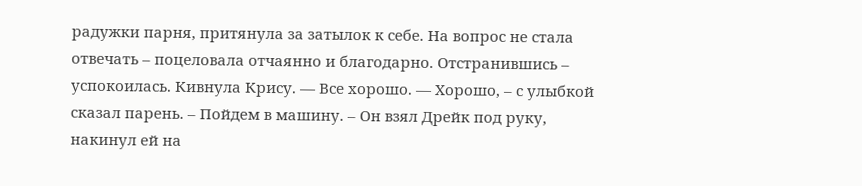радужки парня, притянула за затылок к себе. На вопрос не стала отвечать – поцеловала отчаянно и благодарно. Отстранившись – успокоилась. Кивнула Крису. — Все хорошо. — Хорошо, – с улыбкой сказал парень. – Пойдем в машину. – Он взял Дрейк под руку, накинул ей на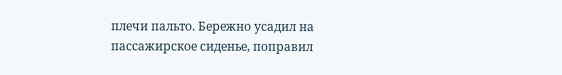плечи пальто. Бережно усадил на пассажирское сиденье, поправил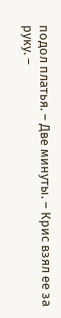подол платья. – Две минуты. – Крис взял ее за руку. –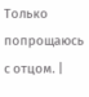Только попрощаюсь с отцом. |